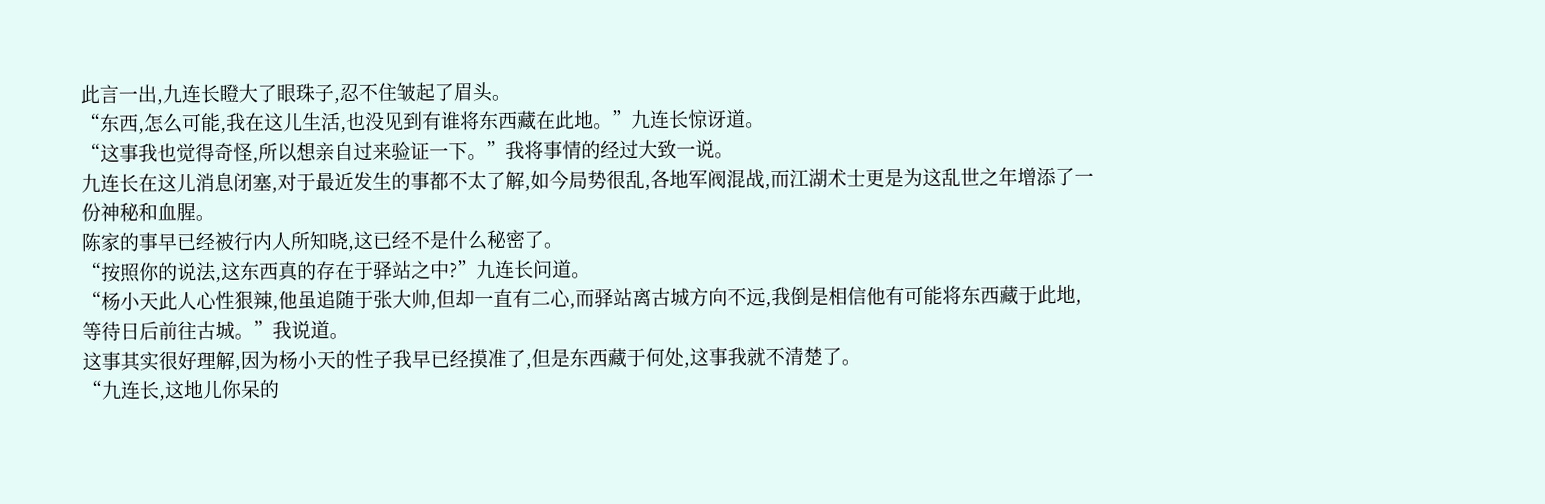此言一出,九连长瞪大了眼珠子,忍不住皱起了眉头。
“东西,怎么可能,我在这儿生活,也没见到有谁将东西藏在此地。”九连长惊讶道。
“这事我也觉得奇怪,所以想亲自过来验证一下。”我将事情的经过大致一说。
九连长在这儿消息闭塞,对于最近发生的事都不太了解,如今局势很乱,各地军阀混战,而江湖术士更是为这乱世之年增添了一份神秘和血腥。
陈家的事早已经被行内人所知晓,这已经不是什么秘密了。
“按照你的说法,这东西真的存在于驿站之中?”九连长问道。
“杨小天此人心性狠辣,他虽追随于张大帅,但却一直有二心,而驿站离古城方向不远,我倒是相信他有可能将东西藏于此地,等待日后前往古城。”我说道。
这事其实很好理解,因为杨小天的性子我早已经摸准了,但是东西藏于何处,这事我就不清楚了。
“九连长,这地儿你呆的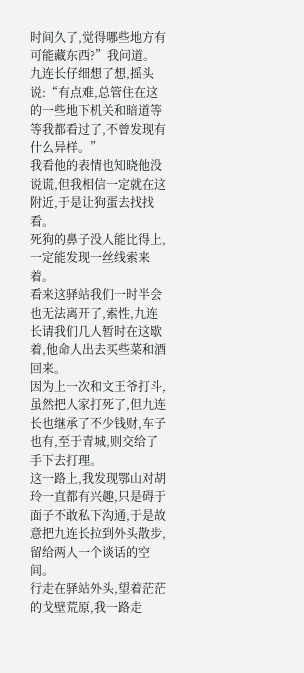时间久了,觉得哪些地方有可能藏东西?”我问道。
九连长仔细想了想,摇头说:“有点难,总管住在这的一些地下机关和暗道等等我都看过了,不曾发现有什么异样。”
我看他的表情也知晓他没说谎,但我相信一定就在这附近,于是让狗蛋去找找看。
死狗的鼻子没人能比得上,一定能发现一丝线索来着。
看来这驿站我们一时半会也无法离开了,索性,九连长请我们几人暂时在这歇着,他命人出去买些菜和酒回来。
因为上一次和文王爷打斗,虽然把人家打死了,但九连长也继承了不少钱财,车子也有,至于青城,则交给了手下去打理。
这一路上,我发现鄂山对胡玲一直都有兴趣,只是碍于面子不敢私下沟通,于是故意把九连长拉到外头散步,留给两人一个谈话的空间。
行走在驿站外头,望着茫茫的戈壁荒原,我一路走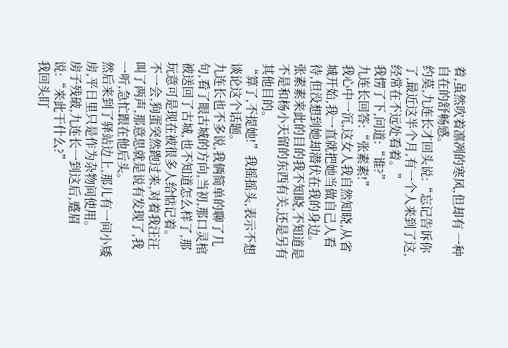着,虽然吹着凛冽的寒风,但却有 一种自在的舒畅感。
约莫,九连长才回头说:“忘记告诉你了,最近这半个月,有一个人来到了这,经常在不远处看着。”
我愣了下,问道:“谁?”
九连长回答:“张素素!”
我心中一沉,这女人我自然知晓,从省城开始,我一直就把她当做自己人看待,但没想到她却潜伏在我的身边。
张素素来此的目的我不知晓,不知道是不是和杨小天留的东西有关,还是另有其他目的。
“算了,不提她!”我摇摇头,表示不想谈论这个话题。
九连长也不多说,我俩简单的聊了几句,看了眼古城的方向,当初,那口灵棺被送回了古城,也不知道怎么样了,那玩意可是现在被很多人给惦记着。
不一会,狗蛋突然跑过来,对着我汪汪叫了两声,那意思就是说有发现了,我一听,急忙跟在他后头。
然后来到了驿站边上,那儿有一间小矮房,平日里只是作为杂物间使用。
房子残破,九连长一到这后,蹙眉说:“来此干什么?”
我回头盯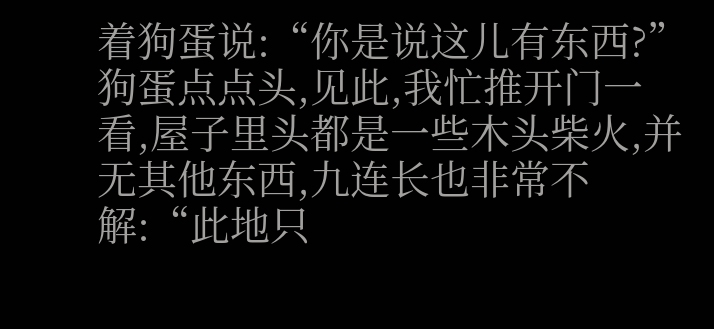着狗蛋说:“你是说这儿有东西?”
狗蛋点点头,见此,我忙推开门一看,屋子里头都是一些木头柴火,并无其他东西,九连长也非常不解:“此地只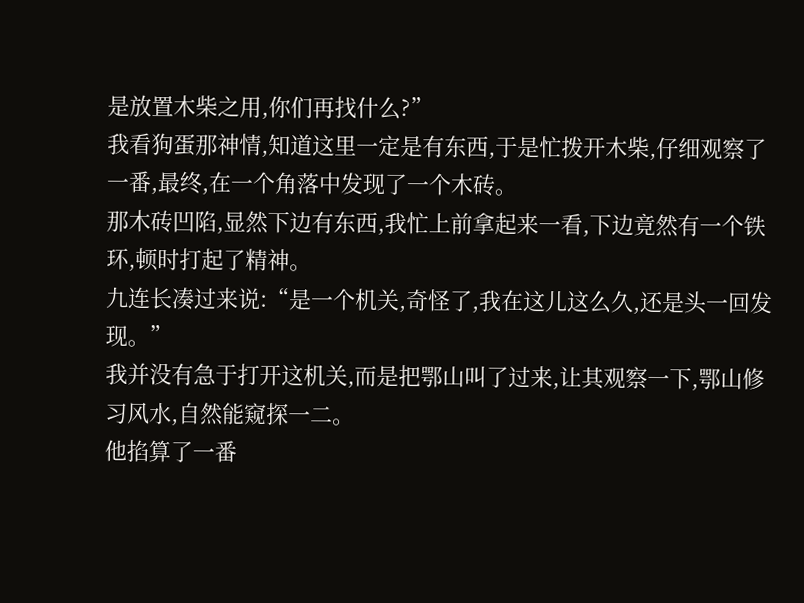是放置木柴之用,你们再找什么?”
我看狗蛋那神情,知道这里一定是有东西,于是忙拨开木柴,仔细观察了一番,最终,在一个角落中发现了一个木砖。
那木砖凹陷,显然下边有东西,我忙上前拿起来一看,下边竟然有一个铁环,顿时打起了精神。
九连长凑过来说:“是一个机关,奇怪了,我在这儿这么久,还是头一回发现。”
我并没有急于打开这机关,而是把鄂山叫了过来,让其观察一下,鄂山修习风水,自然能窥探一二。
他掐算了一番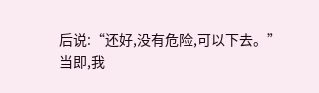后说:“还好,没有危险,可以下去。”
当即,我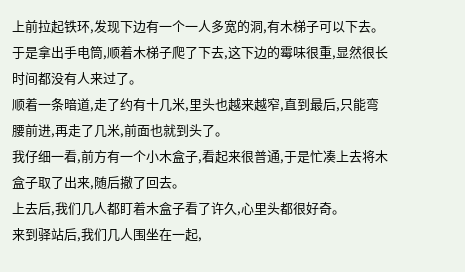上前拉起铁环,发现下边有一个一人多宽的洞,有木梯子可以下去。
于是拿出手电筒,顺着木梯子爬了下去,这下边的霉味很重,显然很长时间都没有人来过了。
顺着一条暗道,走了约有十几米,里头也越来越窄,直到最后,只能弯腰前进,再走了几米,前面也就到头了。
我仔细一看,前方有一个小木盒子,看起来很普通,于是忙凑上去将木盒子取了出来,随后撤了回去。
上去后,我们几人都盯着木盒子看了许久,心里头都很好奇。
来到驿站后,我们几人围坐在一起,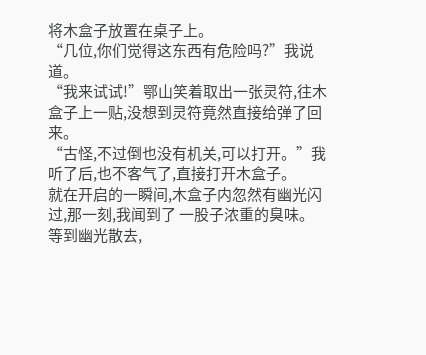将木盒子放置在桌子上。
“几位,你们觉得这东西有危险吗?”我说道。
“我来试试!”鄂山笑着取出一张灵符,往木盒子上一贴,没想到灵符竟然直接给弹了回来。
“古怪,不过倒也没有机关,可以打开。”我听了后,也不客气了,直接打开木盒子。
就在开启的一瞬间,木盒子内忽然有幽光闪过,那一刻,我闻到了 一股子浓重的臭味。
等到幽光散去,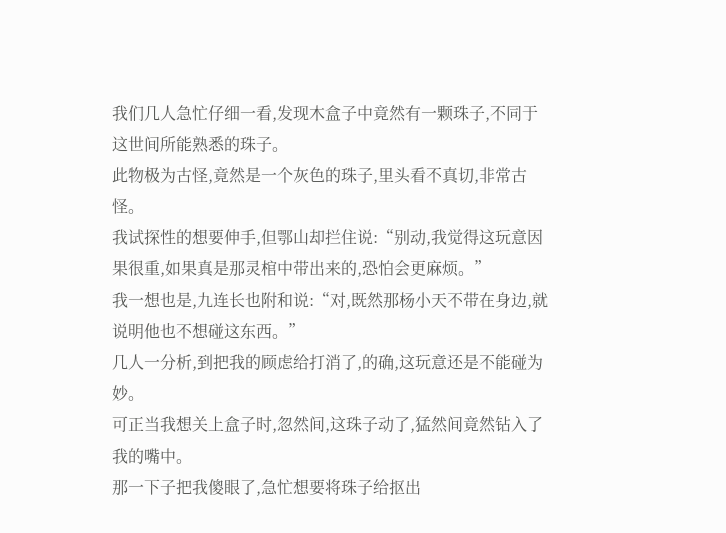我们几人急忙仔细一看,发现木盒子中竟然有一颗珠子,不同于这世间所能熟悉的珠子。
此物极为古怪,竟然是一个灰色的珠子,里头看不真切,非常古怪。
我试探性的想要伸手,但鄂山却拦住说:“别动,我觉得这玩意因果很重,如果真是那灵棺中带出来的,恐怕会更麻烦。”
我一想也是,九连长也附和说:“对,既然那杨小天不带在身边,就说明他也不想碰这东西。”
几人一分析,到把我的顾虑给打消了,的确,这玩意还是不能碰为妙。
可正当我想关上盒子时,忽然间,这珠子动了,猛然间竟然钻入了我的嘴中。
那一下子把我傻眼了,急忙想要将珠子给抠出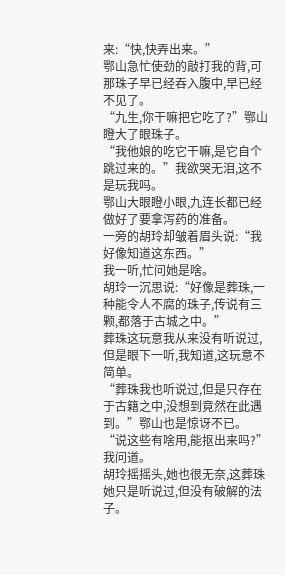来:“快,快弄出来。”
鄂山急忙使劲的敲打我的背,可那珠子早已经吞入腹中,早已经不见了。
“九生,你干嘛把它吃了?”鄂山瞪大了眼珠子。
“我他娘的吃它干嘛,是它自个跳过来的。”我欲哭无泪,这不是玩我吗。
鄂山大眼瞪小眼,九连长都已经做好了要拿泻药的准备。
一旁的胡玲却皱着眉头说:“我好像知道这东西。”
我一听,忙问她是啥。
胡玲一沉思说:“好像是葬珠,一种能令人不腐的珠子,传说有三颗,都落于古城之中。”
葬珠这玩意我从来没有听说过,但是眼下一听,我知道,这玩意不简单。
“葬珠我也听说过,但是只存在于古籍之中,没想到竟然在此遇到。”鄂山也是惊讶不已。
“说这些有啥用,能抠出来吗?”我问道。
胡玲摇摇头,她也很无奈,这葬珠她只是听说过,但没有破解的法子。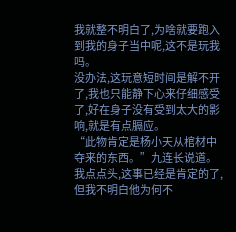我就整不明白了,为啥就要跑入到我的身子当中呢,这不是玩我吗。
没办法,这玩意短时间是解不开了,我也只能静下心来仔细感受了,好在身子没有受到太大的影响,就是有点膈应。
“此物肯定是杨小天从棺材中夺来的东西。”九连长说道。
我点点头,这事已经是肯定的了,但我不明白他为何不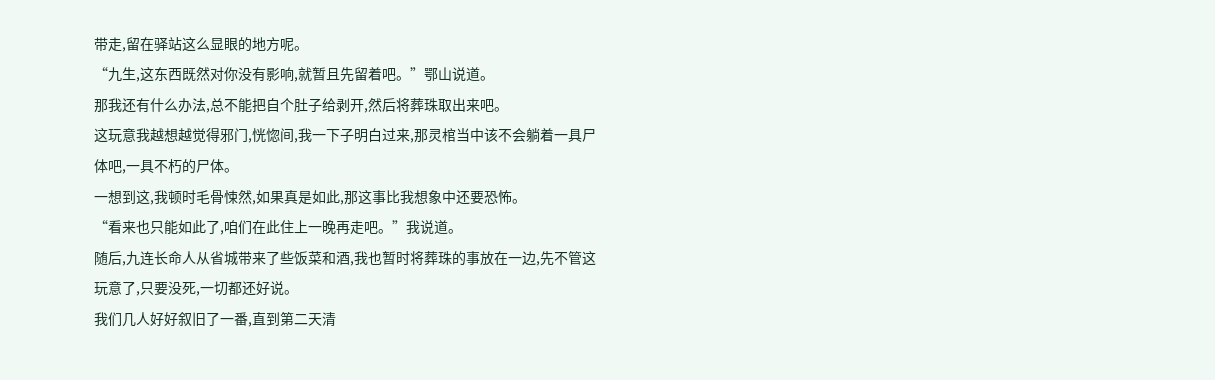带走,留在驿站这么显眼的地方呢。
“九生,这东西既然对你没有影响,就暂且先留着吧。”鄂山说道。
那我还有什么办法,总不能把自个肚子给剥开,然后将葬珠取出来吧。
这玩意我越想越觉得邪门,恍惚间,我一下子明白过来,那灵棺当中该不会躺着一具尸体吧,一具不朽的尸体。
一想到这,我顿时毛骨悚然,如果真是如此,那这事比我想象中还要恐怖。
“看来也只能如此了,咱们在此住上一晚再走吧。”我说道。
随后,九连长命人从省城带来了些饭菜和酒,我也暂时将葬珠的事放在一边,先不管这玩意了,只要没死,一切都还好说。
我们几人好好叙旧了一番,直到第二天清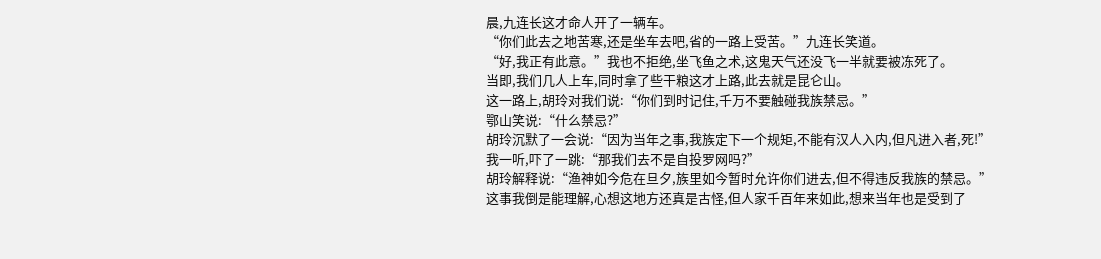晨,九连长这才命人开了一辆车。
“你们此去之地苦寒,还是坐车去吧,省的一路上受苦。”九连长笑道。
“好,我正有此意。”我也不拒绝,坐飞鱼之术,这鬼天气还没飞一半就要被冻死了。
当即,我们几人上车,同时拿了些干粮这才上路,此去就是昆仑山。
这一路上,胡玲对我们说:“你们到时记住,千万不要触碰我族禁忌。”
鄂山笑说:“什么禁忌?”
胡玲沉默了一会说:“因为当年之事,我族定下一个规矩,不能有汉人入内,但凡进入者,死!”
我一听,吓了一跳:“那我们去不是自投罗网吗?”
胡玲解释说:“渔神如今危在旦夕,族里如今暂时允许你们进去,但不得违反我族的禁忌。”
这事我倒是能理解,心想这地方还真是古怪,但人家千百年来如此,想来当年也是受到了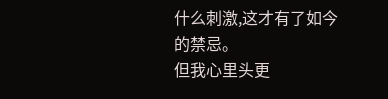什么刺激,这才有了如今的禁忌。
但我心里头更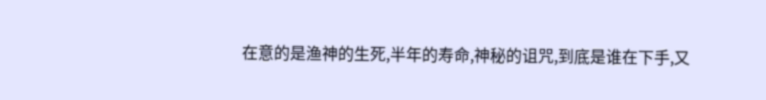在意的是渔神的生死,半年的寿命,神秘的诅咒,到底是谁在下手,又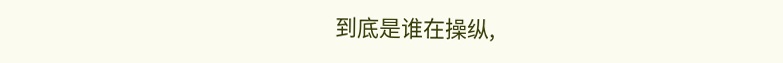到底是谁在操纵,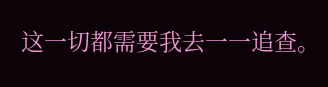这一切都需要我去一一追查。